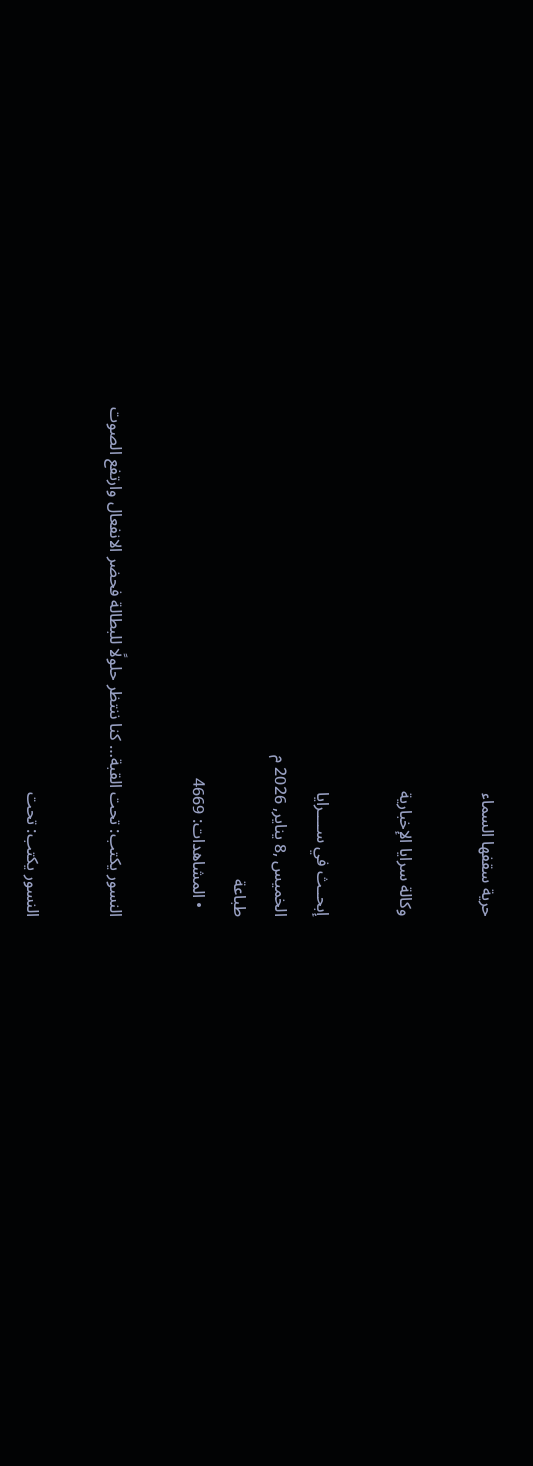حرية سقفها السماء

وكالة سرايا الإخبارية

إبحــث في ســــرايا
الخميس ,8 يناير, 2026 م
طباعة
  • المشاهدات: 4669

النسور يكتب: تحت القبة… كنا ننتظر حلولًا للبطالة فحضر الانفعال وارتفع الصوت

النسور يكتب: تحت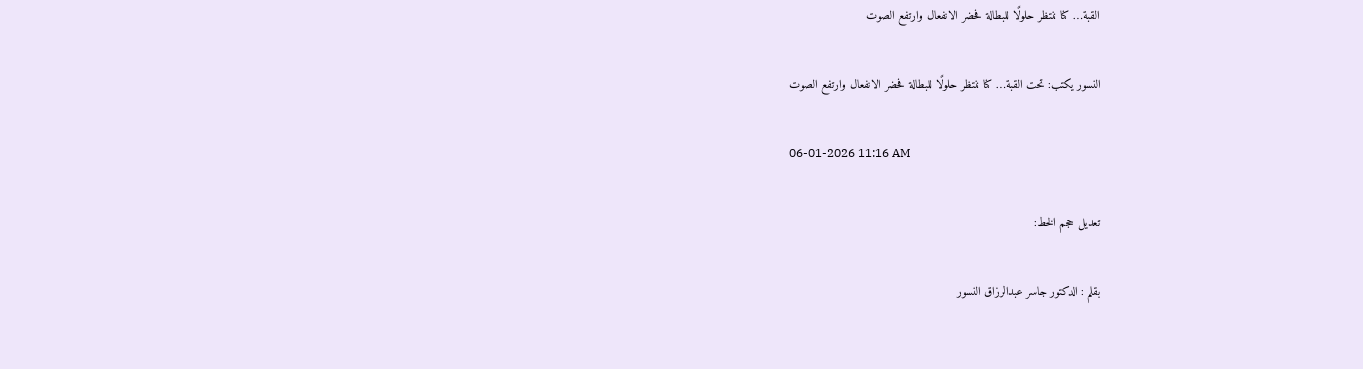القبة… كنا ننتظر حلولًا للبطالة فحضر الانفعال وارتفع الصوت

النسور يكتب: تحت القبة… كنا ننتظر حلولًا للبطالة فحضر الانفعال وارتفع الصوت

06-01-2026 11:16 AM

تعديل حجم الخط:

بقلم : الدكتور جاسر عبدالرزاق النسور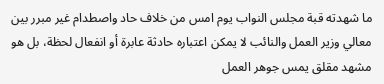ما شهدته قبة مجلس النواب يوم امس من خلاف حاد واصطدام غير مبرر بين معالي وزير العمل والنائب لا يمكن اعتباره حادثة عابرة أو انفعال لحظة، بل هو مشهد مقلق يمس جوهر العمل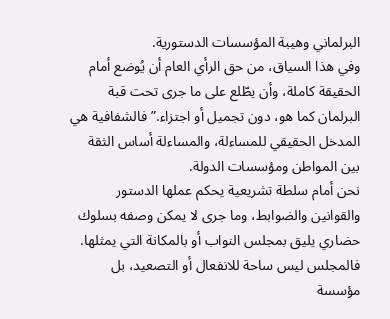البرلماني وهيبة المؤسسات الدستورية.
وفي هذا السياق، من حق الرأي العام أن يُوضع أمام الحقيقة كاملة، وأن يطّلع على ما جرى تحت قبة البرلمان كما هو، دون تجميل أو اجتزاء.” فالشفافية هي المدخل الحقيقي للمساءلة، والمساءلة أساس الثقة بين المواطن ومؤسسات الدولة.
نحن أمام سلطة تشريعية يحكم عملها الدستور والقوانين والضوابط، وما جرى لا يمكن وصفه بسلوك حضاري يليق بمجلس النواب أو بالمكانة التي يمثلها. فالمجلس ليس ساحة للانفعال أو التصعيد، بل مؤسسة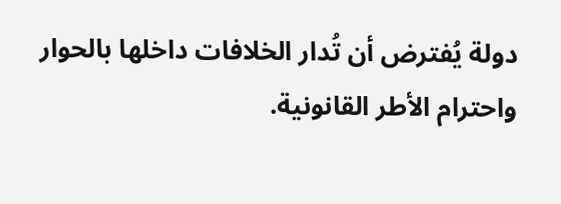دولة يُفترض أن تُدار الخلافات داخلها بالحوار واحترام الأطر القانونية.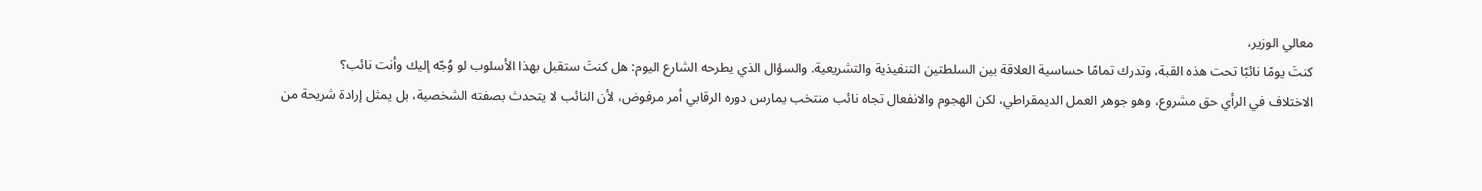معالي الوزير،
كنتَ يومًا نائبًا تحت هذه القبة، وتدرك تمامًا حساسية العلاقة بين السلطتين التنفيذية والتشريعية. والسؤال الذي يطرحه الشارع اليوم: هل كنتَ ستقبل بهذا الأسلوب لو وُجّه إليك وأنت نائب؟
الاختلاف في الرأي حق مشروع، وهو جوهر العمل الديمقراطي، لكن الهجوم والانفعال تجاه نائب منتخب يمارس دوره الرقابي أمر مرفوض، لأن النائب لا يتحدث بصفته الشخصية، بل يمثل إرادة شريحة من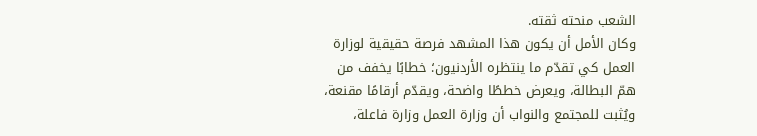الشعب منحته ثقته.
وكان الأمل أن يكون هذا المشهد فرصة حقيقية لوزارة العمل كي تقدّم ما ينتظره الأردنيون؛ خطابًا يخفف من همّ البطالة، ويعرض خططًا واضحة، ويقدّم أرقامًا مقنعة، ويُثبت للمجتمع والنواب أن وزارة العمل وزارة فاعلة،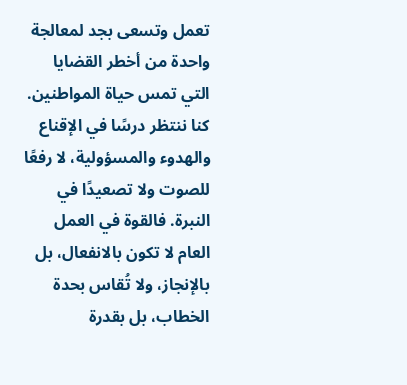تعمل وتسعى بجد لمعالجة واحدة من أخطر القضايا التي تمس حياة المواطنين.
كنا ننتظر درسًا في الإقناع والهدوء والمسؤولية، لا رفعًا للصوت ولا تصعيدًا في النبرة. فالقوة في العمل العام لا تكون بالانفعال، بل بالإنجاز، ولا تُقاس بحدة الخطاب، بل بقدرة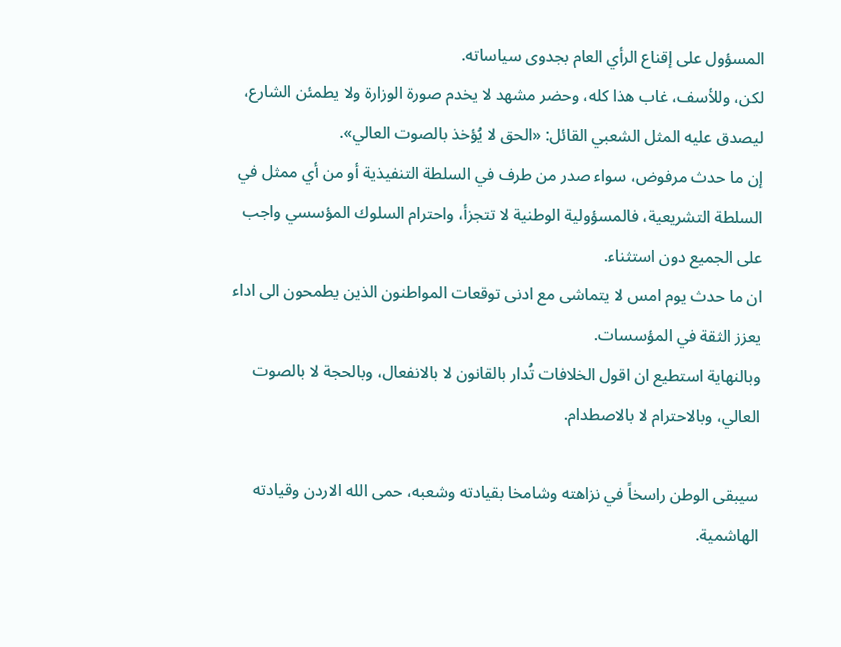المسؤول على إقناع الرأي العام بجدوى سياساته.
لكن، وللأسف، غاب هذا كله، وحضر مشهد لا يخدم صورة الوزارة ولا يطمئن الشارع، ليصدق عليه المثل الشعبي القائل: «الحق لا يُؤخذ بالصوت العالي».
إن ما حدث مرفوض، سواء صدر من طرف في السلطة التنفيذية أو من أي ممثل في السلطة التشريعية، فالمسؤولية الوطنية لا تتجزأ، واحترام السلوك المؤسسي واجب على الجميع دون استثناء.
ان ما حدث يوم امس لا يتماشى مع ادنى توقعات المواطنون الذين يطمحون الى اداء يعزز الثقة في المؤسسات.
وبالنهاية استطيع ان اقول الخلافات تُدار بالقانون لا بالانفعال، وبالحجة لا بالصوت العالي، وبالاحترام لا بالاصطدام.

سيبقى الوطن راسخاً في نزاهته وشامخا بقيادته وشعبه، حمى الله الاردن وقيادته الهاشمية.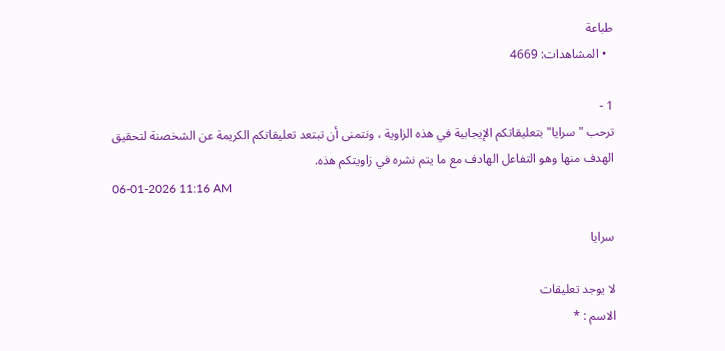طباعة
  • المشاهدات: 4669

1 -
ترحب "سرايا" بتعليقاتكم الإيجابية في هذه الزاوية ، ونتمنى أن تبتعد تعليقاتكم الكريمة عن الشخصنة لتحقيق الهدف منها وهو التفاعل الهادف مع ما يتم نشره في زاويتكم هذه.
06-01-2026 11:16 AM

سرايا

لا يوجد تعليقات
الاسم : *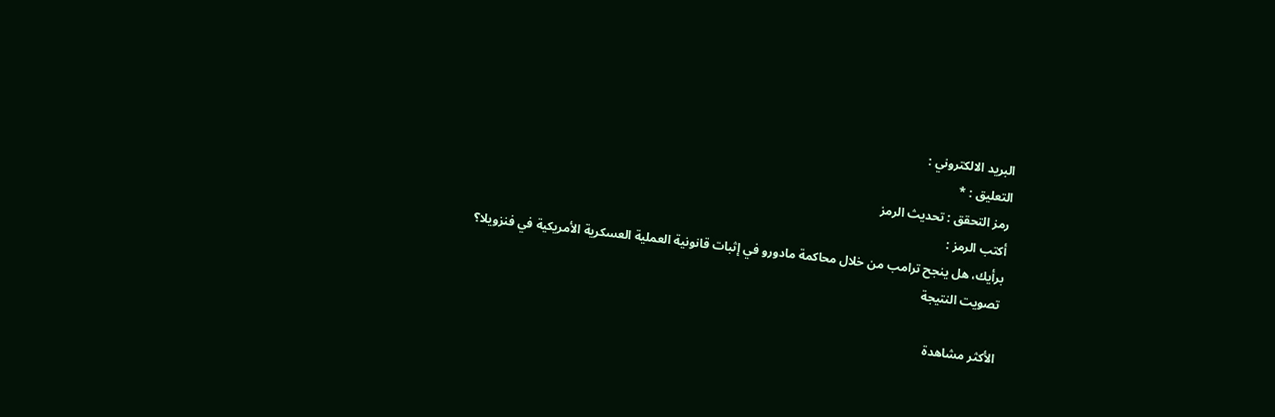البريد الالكتروني :
التعليق : *
رمز التحقق : تحديث الرمز
أكتب الرمز :
برأيك، هل ينجح ترامب من خلال محاكمة مادورو في إثبات قانونية العملية العسكرية الأمريكية في فنزويلا؟
تصويت النتيجة

الأكثر مشاهدة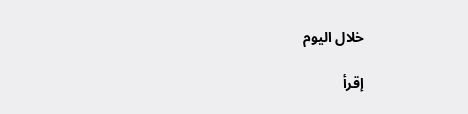خلال اليوم

إقرأ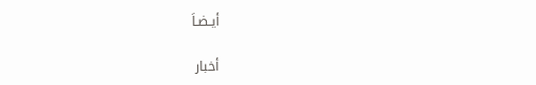أيـضـاَ

أخبار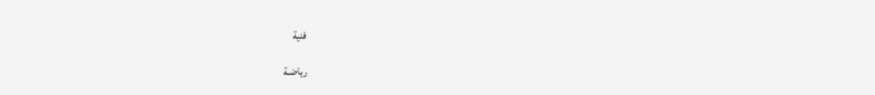فنية

رياضـة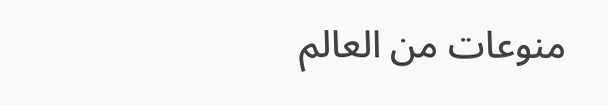منوعات من العالم